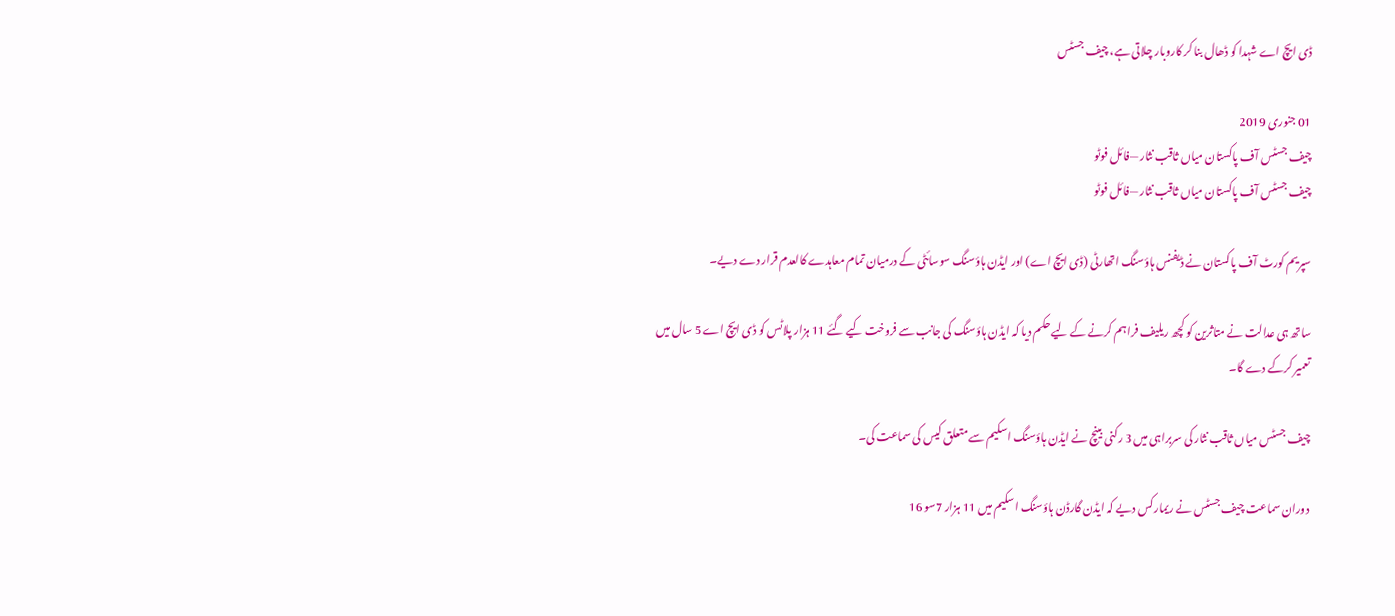ڈی ایچ اے شہدا کو ڈھال بنا کر کاروبار چلاتی ہے، چیف جسٹس

01 جنوری 2019
چیف جسٹس آف پاکستان میاں ثاقب نثار —فائل فوٹو
چیف جسٹس آف پاکستان میاں ثاقب نثار —فائل فوٹو

سپریم کورٹ آف پاکستان نے ڈیفنس ہاؤسنگ اتھارٹی (ڈی ایچ اے) اور ایڈن ہاؤسنگ سوسائٹی کے درمیان تمام معاہدے کالعدم قرار دے دیے۔

ساتھ ہی عدالت نے متاثرین کو کچھ ریلیف فراہم کرنے کے لیے حکم دیا کہ ایڈن ہاؤسنگ کی جانب سے فروخت کیے گئے 11 ہزار پلاٹس کو ڈی ایچ اے 5 سال میں تعمیر کرکے دے گا۔

چیف جسٹس میاں ثاقب نثار کی سربراہی میں 3 رکنی بینچ نے ایڈن ہاؤسنگ اسکیم سے متعلق کیس کی سماعت کی۔

دوران سماعت چیف جسٹس نے ریمارکس دیے کہ ایڈن گارڈن ہاؤسنگ اسکیم میں 11 ہزار 7سو 16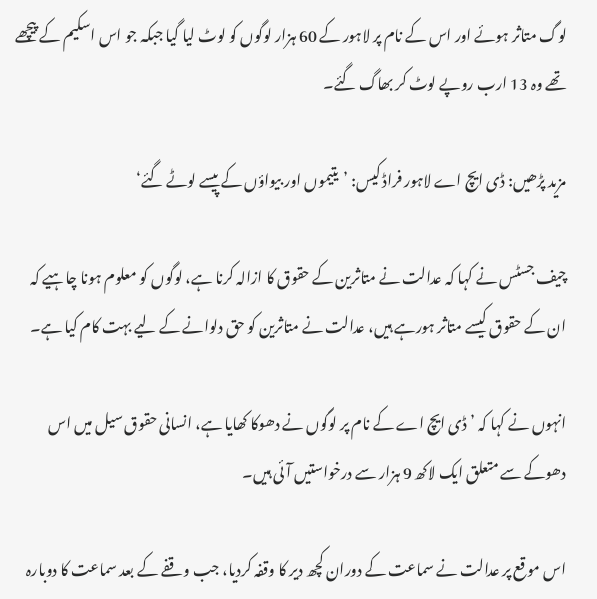لوگ متاثر ہوئے اور اس کے نام پر لاہور کے 60 ہزار لوگوں کو لوٹ لیا گیا جبکہ جو اس اسکیم کے پیچھے تھے وہ 13 ارب روپے لوٹ کر بھاگ گئے۔

مزید پڑھیں: ڈی ایچ اے لاہور فراڈ کیس: ’یتیموں اور بیواؤں کے پیسے لوٹے گئے‘

چیف جسٹس نے کہا کہ عدالت نے متاثرین کے حقوق کا ازالہ کرنا ہے، لوگوں کو معلوم ہونا چاہیے کہ ان کے حقوق کیسے متاثر ہورہے ہیں، عدالت نے متاثرین کو حق دلوانے کے لیے بہت کام کیا ہے۔

انہوں نے کہا کہ ’ ڈی ایچ اے کے نام پر لوگوں نے دھوکا کھایا ہے، انسانی حقوق سیل میں اس دھوکے سے متعلق ایک لاکھ 9 ہزار سے درخواستیں آئی ہیں۔

اس موقع پر عدالت نے سماعت کے دوران کچھ دیر کا وقفہ کردیا، جب وقفے کے بعد سماعت کا دوبارہ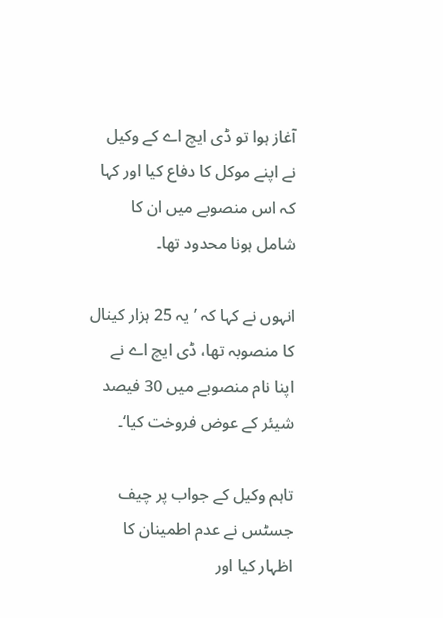آغاز ہوا تو ڈی ایچ اے کے وکیل نے اپنے موکل کا دفاع کیا اور کہا کہ اس منصوبے میں ان کا شامل ہونا محدود تھا۔

انہوں نے کہا کہ ’یہ 25 ہزار کینال کا منصوبہ تھا، ڈی ایچ اے نے اپنا نام منصوبے میں 30 فیصد شیئر کے عوض فروخت کیا‘۔

تاہم وکیل کے جواب پر چیف جسٹس نے عدم اطمینان کا اظہار کیا اور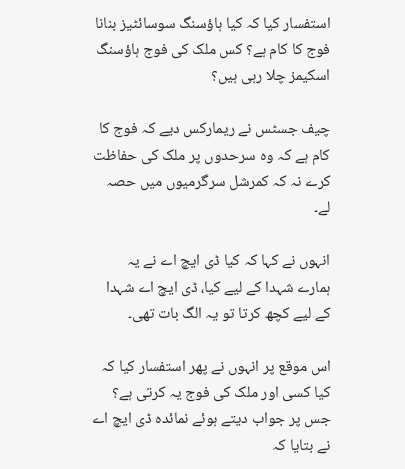استفسار کیا کہ کیا ہاؤسنگ سوسائٹیز بنانا فوج کا کام ہے؟ کس ملک کی فوج ہاؤسنگ اسکیمز چلا رہی ہیں؟

چیف جسٹس نے ریمارکس دیے کہ فوج کا کام ہے کہ وہ سرحدوں پر ملک کی حفاظت کرے نہ کہ کمرشل سرگرمیوں میں حصہ لے۔

انہوں نے کہا کہ کیا ڈی ایچ اے نے یہ ہمارے شہدا کے لیے کیا، ڈی ایچ اے شہدا کے لیے کچھ کرتا تو یہ الگ بات تھی۔

اس موقع پر انہوں نے پھر استفسار کیا کہ کیا کسی اور ملک کی فوج یہ کرتی ہے؟ جس پر جواب دیتے ہوئے نمائدہ ڈی ایچ اے نے بتایا کہ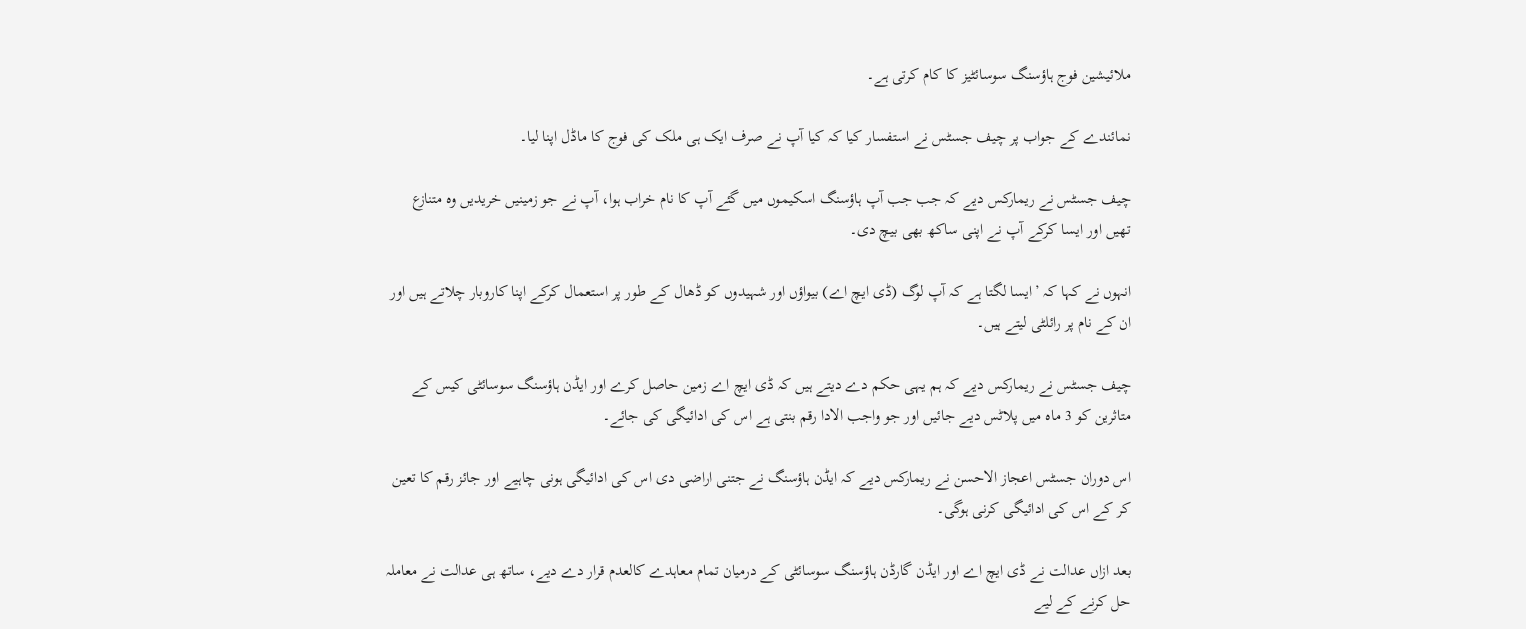ملائیشین فوج ہاؤسنگ سوسائٹیز کا کام کرتی ہے۔

نمائندے کے جواب پر چیف جسٹس نے استفسار کیا کہ کیا آپ نے صرف ایک ہی ملک کی فوج کا ماڈل اپنا لیا۔

چیف جسٹس نے ریمارکس دیے کہ جب جب آپ ہاؤسنگ اسکیموں میں گئے آپ کا نام خراب ہوا، آپ نے جو زمینیں خریدیں وہ متنازع تھیں اور ایسا کرکے آپ نے اپنی ساکھ بھی بیچ دی۔

انہوں نے کہا کہ ’ایسا لگتا ہے کہ آپ لوگ (ڈی ایچ اے) بیواؤں اور شہیدوں کو ڈھال کے طور پر استعمال کرکے اپنا کاروبار چلاتے ہیں اور ان کے نام پر رائلٹی لیتے ہیں۔

چیف جسٹس نے ریمارکس دیے کہ ہم یہی حکم دے دیتے ہیں کہ ڈی ایچ اے زمین حاصل کرے اور ایڈن ہاؤسنگ سوسائٹی کیس کے متاثرین کو 3 ماہ میں پلاٹس دیے جائیں اور جو واجب الادا رقم بنتی ہے اس کی ادائیگی کی جائے۔

اس دوران جسٹس اعجاز الاحسن نے ریمارکس دیے کہ ایڈن ہاؤسنگ نے جتنی اراضی دی اس کی ادائیگی ہونی چاہیے اور جائز رقم کا تعین کر کے اس کی ادائیگی کرنی ہوگی۔

بعد ازاں عدالت نے ڈی ایچ اے اور ایڈن گارڈن ہاؤسنگ سوسائٹی کے درمیان تمام معاہدے کالعدم قرار دے دیے، ساتھ ہی عدالت نے معاملہ حل کرنے کے لیے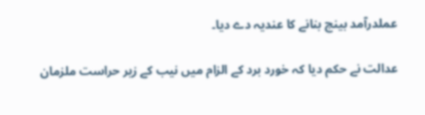عملدرآمد بینچ بنانے کا عندیہ دے دیا۔

عدالت نے حکم دیا کہ خورد برد کے الزام میں نیب کے زیر حراست ملزمان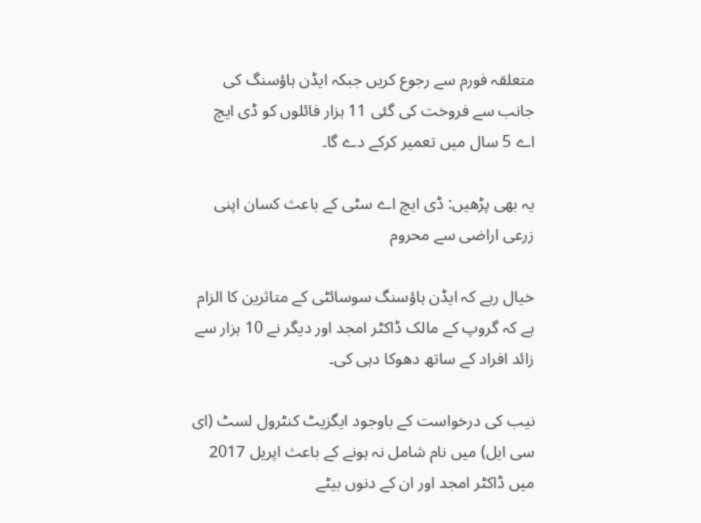متعلقہ فورم سے رجوع کریں جبکہ ایڈن ہاؤسنگ کی جانب سے فروخت کی گئی 11 ہزار فائلوں کو ڈی ایچ اے 5 سال میں تعمیر کرکے دے گا۔

یہ بھی پڑھیں: ڈی ایچ اے سٹی کے باعث کسان اپنی زرعی اراضی سے محروم

خیال رہے کہ ایڈن ہاؤسنگ سوسائٹی کے متاثرین کا الزام ہے کہ گروپ کے مالک ڈاکٹر امجد اور دیگر نے 10 ہزار سے زائد افراد کے ساتھ دھوکا دہی کی۔

نیب کی درخواست کے باوجود ایگزیٹ کنٹرول لسٹ (ای سی ایل) میں نام شامل نہ ہونے کے باعث اپریل 2017 میں ڈاکٹر امجد اور ان کے دنوں بیٹے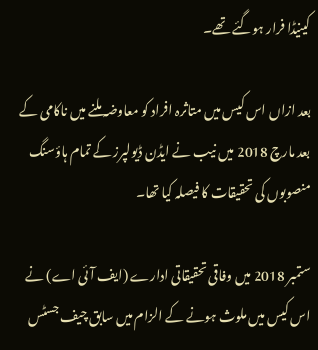کینیڈا فرار ہوگئے تھے۔

بعد ازاں اس کیس میں متاثرہ افراد کو معاوضہ ملنے میں ناکامی کے بعد مارچ 2018 میں نیب نے ایڈن ڈیولپرز کے تمام ہاؤسنگ منصوبوں کی تحقیقات کا فیصلہ کیا تھا۔

ستمبر 2018 میں وفاقی تحقیقاتی ادارے (ایف آئی اے) نے اس کیس میں ملوث ہونے کے الزام میں سابق چیف جسٹس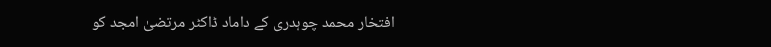افتخار محمد چوہدری کے داماد ڈاکٹر مرتضیٰ امجد کو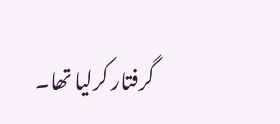گرفتار کرلیا تھا۔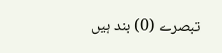تبصرے (0) بند ہیں